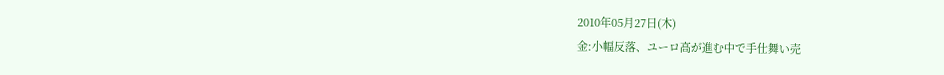2010年05月27日(木)
金:小幅反落、ユーロ高が進む中で手仕舞い売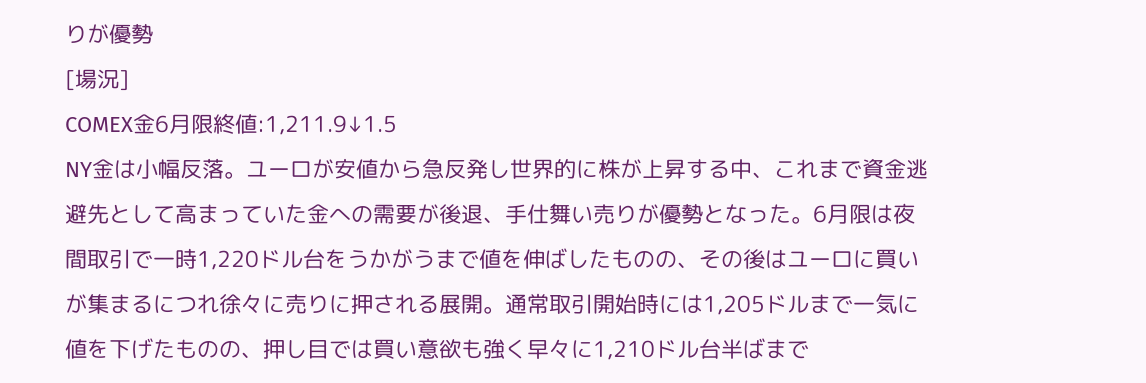りが優勢
[場況]
COMEX金6月限終値:1,211.9↓1.5
NY金は小幅反落。ユーロが安値から急反発し世界的に株が上昇する中、これまで資金逃避先として高まっていた金への需要が後退、手仕舞い売りが優勢となった。6月限は夜間取引で一時1,220ドル台をうかがうまで値を伸ばしたものの、その後はユーロに買いが集まるにつれ徐々に売りに押される展開。通常取引開始時には1,205ドルまで一気に値を下げたものの、押し目では買い意欲も強く早々に1,210ドル台半ばまで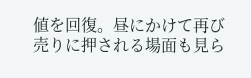値を回復。昼にかけて再び売りに押される場面も見ら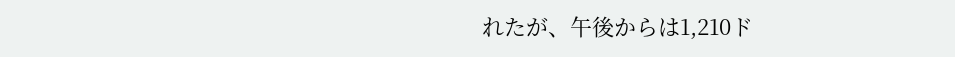れたが、午後からは1,210ド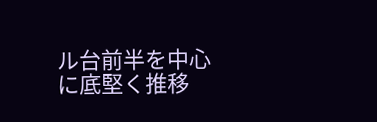ル台前半を中心に底堅く推移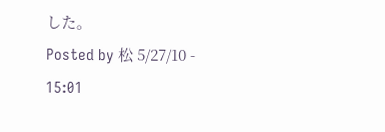した。
Posted by 松 5/27/10 - 15:01